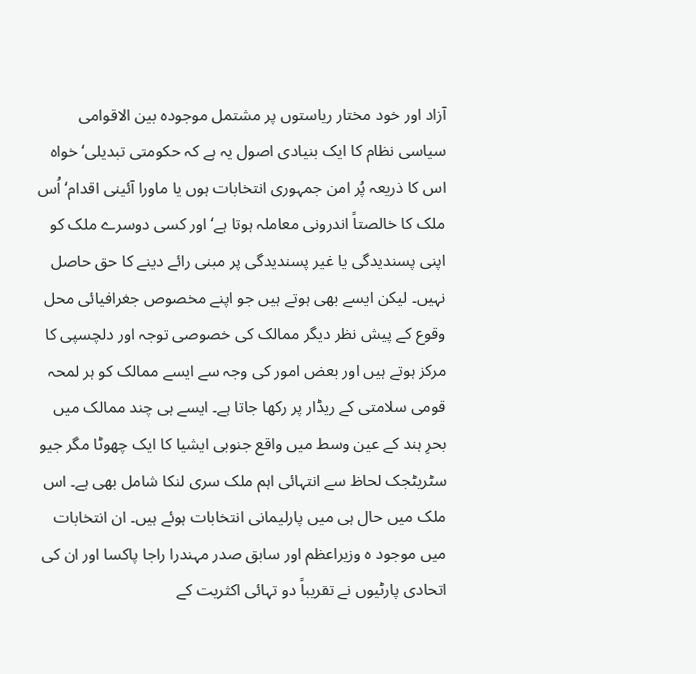آزاد اور خود مختار ریاستوں پر مشتمل موجودہ بین الاقوامی سیاسی نظام کا ایک بنیادی اصول یہ ہے کہ حکومتی تبدیلی‘ خواہ اس کا ذریعہ پُر امن جمہوری انتخابات ہوں یا ماورا آئینی اقدام‘ اُس ملک کا خالصتاً اندرونی معاملہ ہوتا ہے‘ اور کسی دوسرے ملک کو اپنی پسندیدگی یا غیر پسندیدگی پر مبنی رائے دینے کا حق حاصل نہیں۔ لیکن ایسے بھی ہوتے ہیں جو اپنے مخصوص جغرافیائی محل وقوع کے پیش نظر دیگر ممالک کی خصوصی توجہ اور دلچسپی کا مرکز ہوتے ہیں اور بعض امور کی وجہ سے ایسے ممالک کو ہر لمحہ قومی سلامتی کے ریڈار پر رکھا جاتا ہے۔ ایسے ہی چند ممالک میں بحرِ ہند کے عین وسط میں واقع جنوبی ایشیا کا ایک چھوٹا مگر جیو سٹریٹجک لحاظ سے انتہائی اہم ملک سری لنکا شامل بھی ہے۔ اس ملک میں حال ہی میں پارلیمانی انتخابات ہوئے ہیں۔ ان انتخابات میں موجود ہ وزیراعظم اور سابق صدر مہندرا راجا پاکسا اور ان کی اتحادی پارٹیوں نے تقریباً دو تہائی اکثریت کے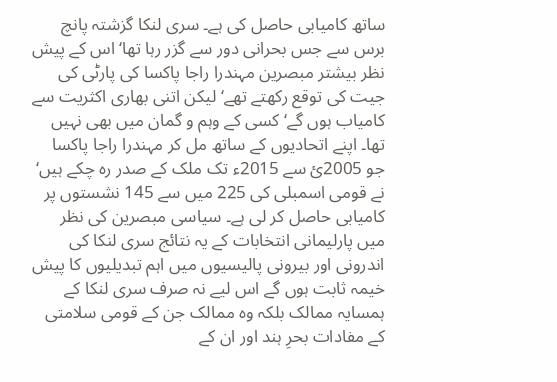ساتھ کامیابی حاصل کی ہے۔ سری لنکا گزشتہ پانچ برس سے جس بحرانی دور سے گزر رہا تھا‘ اس کے پیش نظر بیشتر مبصرین مہندرا راجا پاکسا کی پارٹی کی جیت کی توقع رکھتے تھے‘ لیکن اتنی بھاری اکثریت سے کامیاب ہوں گے‘ کسی کے وہم و گمان میں بھی نہیں تھا۔ اپنے اتحادیوں کے ساتھ مل کر مہندرا راجا پاکسا جو 2005ئ سے 2015ء تک ملک کے صدر رہ چکے ہیں‘ نے قومی اسمبلی کی 225 میں سے 145 نشستوں پر کامیابی حاصل کر لی ہے۔ سیاسی مبصرین کی نظر میں پارلیمانی انتخابات کے یہ نتائج سری لنکا کی اندرونی اور بیرونی پالیسیوں میں اہم تبدیلیوں کا پیش خیمہ ثابت ہوں گے اس لیے نہ صرف سری لنکا کے ہمسایہ ممالک بلکہ وہ ممالک جن کے قومی سلامتی کے مفادات بحرِ ہند اور ان کے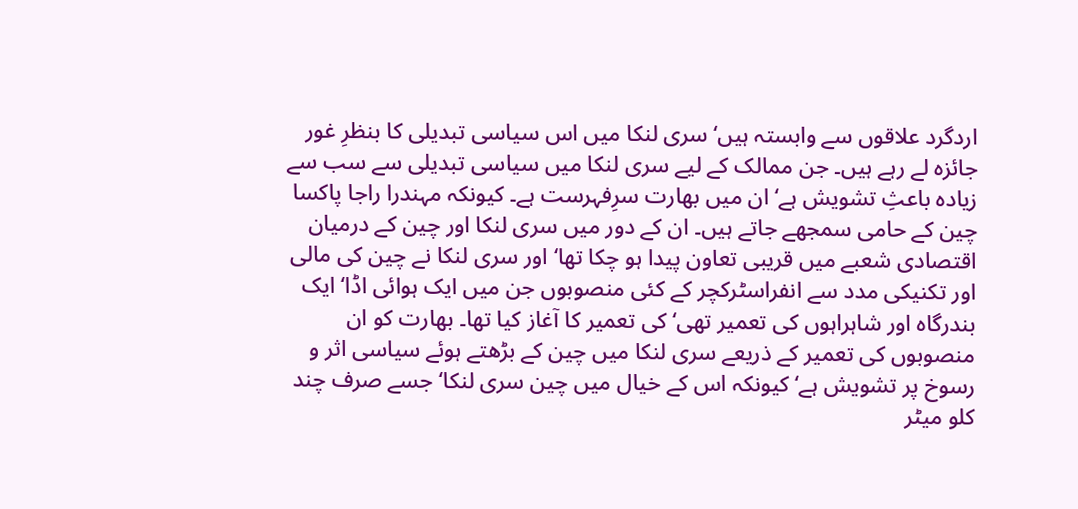اردگرد علاقوں سے وابستہ ہیں‘ سری لنکا میں اس سیاسی تبدیلی کا بنظرِ غور جائزہ لے رہے ہیں۔ جن ممالک کے لیے سری لنکا میں سیاسی تبدیلی سے سب سے زیادہ باعثِ تشویش ہے‘ ان میں بھارت سرِفہرست ہے۔ کیونکہ مہندرا راجا پاکسا چین کے حامی سمجھے جاتے ہیں۔ ان کے دور میں سری لنکا اور چین کے درمیان اقتصادی شعبے میں قریبی تعاون پیدا ہو چکا تھا‘ اور سری لنکا نے چین کی مالی اور تکنیکی مدد سے انفراسٹرکچر کے کئی منصوبوں جن میں ایک ہوائی اڈا‘ ایک بندرگاہ اور شاہراہوں کی تعمیر تھی‘ کی تعمیر کا آغاز کیا تھا۔ بھارت کو ان منصوبوں کی تعمیر کے ذریعے سری لنکا میں چین کے بڑھتے ہوئے سیاسی اثر و رسوخ پر تشویش ہے‘ کیونکہ اس کے خیال میں چین سری لنکا‘ جسے صرف چند کلو میٹر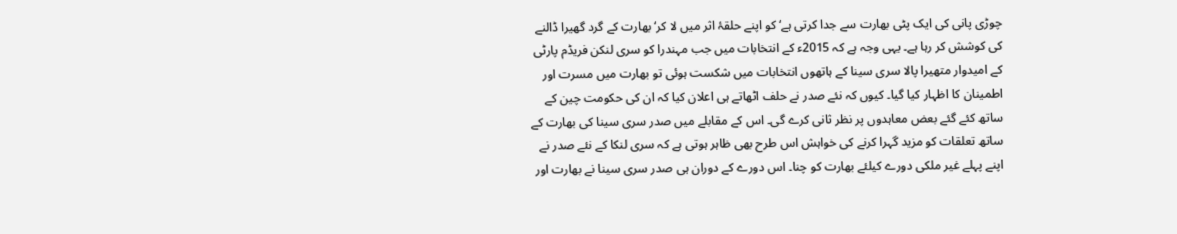چوڑی پانی کی ایک پٹی بھارت سے جدا کرتی ہے‘ کو اپنے حلقۂ اثر میں لا کر‘ بھارت کے گرد گھیرا ڈالنے کی کوشش کر رہا ہے۔ یہی وجہ ہے کہ 2015ء کے انتخابات میں جب مہندرا کو سری لنکن فریڈم پارٹی کے امیدوار متھیرا پالا سری سینا کے ہاتھوں انتخابات میں شکست ہوئی تو بھارت میں مسرت اور اطمینان کا اظہار کیا گیا۔ کیوں کہ نئے صدر نے حلف اٹھاتے ہی اعلان کیا کہ ان کی حکومت چین کے ساتھ کئے گئے بعض معاہدوں پر نظر ثانی کرے گی۔ اس کے مقابلے میں صدر سری سینا کی بھارت کے ساتھ تعلقات کو مزید گہرا کرنے کی خواہش اس طرح بھی ظاہر ہوتی ہے کہ سری لنکا کے نئے صدر نے اپنے پہلے غیر ملکی دورے کیلئے بھارت کو چنا۔ اس دورے کے دوران ہی صدر سری سینا نے بھارت اور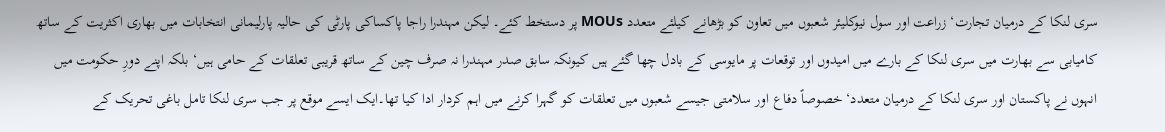سری لنکا کے درمیان تجارت‘ زراعت اور سول نیوکلیئر شعبوں میں تعاون کو بڑھانے کیلئے متعدد MOUs پر دستخط کئے۔ لیکن مہندرا راجا پاکساکی پارٹی کی حالیہ پارلیمانی انتخابات میں بھاری اکثریت کے ساتھ کامیابی سے بھارت میں سری لنکا کے بارے میں امیدوں اور توقعات پر مایوسی کے بادل چھا گئے ہیں کیونکہ سابق صدر مہندرا نہ صرف چین کے ساتھ قریبی تعلقات کے حامی ہیں‘ بلکہ اپنے دورِ حکومت میں انہوں نے پاکستان اور سری لنکا کے درمیان متعدد‘ خصوصاً دفاع اور سلامتی جیسے شعبوں میں تعلقات کو گہرا کرنے میں اہم کردار ادا کیا تھا۔ایک ایسے موقع پر جب سری لنکا تامل باغی تحریک کے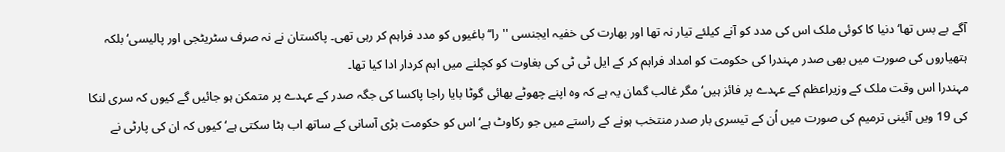آگے بے بس تھا‘ دنیا کا کوئی ملک اس کی مدد کو آنے کیلئے تیار نہ تھا اور بھارت کی خفیہ ایجنسی ''را‘‘ باغیوں کو مدد فراہم کر رہی تھی۔ پاکستان نے نہ صرف سٹریٹجی اور پالیسی‘ بلکہ ہتھیاروں کی صورت میں بھی صدر مہندرا کی حکومت کو امداد فراہم کر کے ایل ٹی ٹی کی بغاوت کو کچلنے میں اہم کردار ادا کیا تھا۔
مہندرا اس وقت ملک کے وزیراعظم کے عہدے پر فائز ہیں‘ مگر غالب گمان یہ ہے کہ وہ اپنے چھوٹے بھائی گوٹا بایا راجا پاکسا کی جگہ صدر کے عہدے پر متمکن ہو جائیں گے کیوں کہ سری لنکا کی 19 ویں آئینی ترمیم کی صورت میں اُن کے تیسری بار صدر منتخب ہونے کے راستے میں جو رکاوٹ ہے‘ اس کو حکومت بڑی آسانی کے ساتھ اب ہٹا سکتی ہے‘ کیوں کہ ان کی پارٹی نے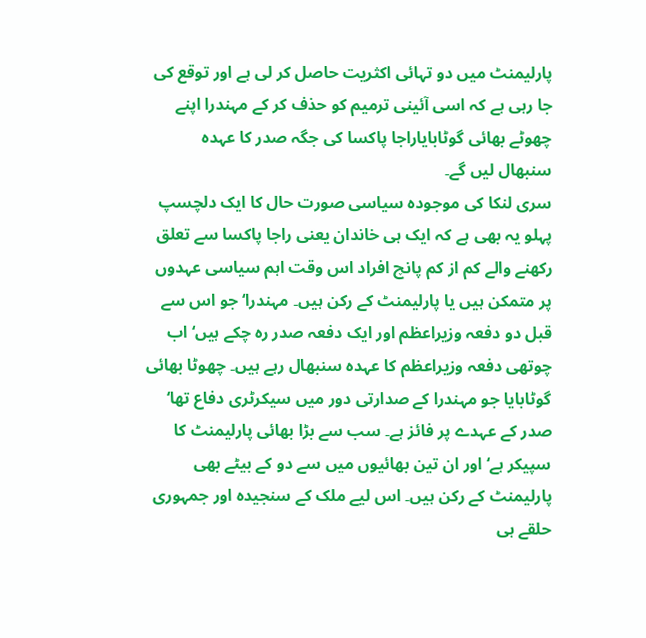پارلیمنٹ میں دو تہائی اکثریت حاصل کر لی ہے اور توقع کی جا رہی ہے کہ اسی آئینی ترمیم کو حذف کر کے مہندرا اپنے چھوٹے بھائی گوٹابایاراجا پاکسا کی جگہ صدر کا عہدہ سنبھال لیں گے۔
سری لنکا کی موجودہ سیاسی صورت حال کا ایک دلچسپ پہلو یہ بھی ہے کہ ایک ہی خاندان یعنی راجا پاکسا سے تعلق رکھنے والے کم از کم پانچ افراد اس وقت اہم سیاسی عہدوں پر متمکن ہیں یا پارلیمنٹ کے رکن ہیں۔ مہندرا‘ جو اس سے قبل دو دفعہ وزیراعظم اور ایک دفعہ صدر رہ چکے ہیں‘ اب چوتھی دفعہ وزیراعظم کا عہدہ سنبھال رہے ہیں۔ چھوٹا بھائی گوٹابایا جو مہندرا کے صدارتی دور میں سیکرٹری دفاع تھا‘ صدر کے عہدے پر فائز ہے۔ سب سے بڑا بھائی پارلیمنٹ کا سپیکر ہے‘ اور ان تین بھائیوں میں سے دو کے بیٹے بھی پارلیمنٹ کے رکن ہیں۔ اس لیے ملک کے سنجیدہ اور جمہوری حلقے ہی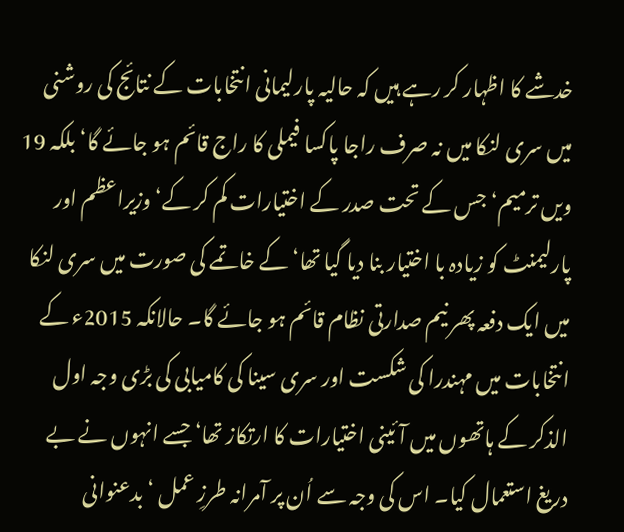خدشے کا اظہار کر رہے ہیں کہ حالیہ پارلیمانی انتخابات کے نتائج کی روشنی میں سری لنکا میں نہ صرف راجا پاکسا فیملی کا راج قائم ہو جائے گا‘ بلکہ 19 ویں ترمیم‘ جس کے تحت صدر کے اختیارات کم کر کے‘ وزیراعظم اور پارلیمنٹ کو زیادہ با اختیار بنا دیا گیا تھا‘ کے خاتمے کی صورت میں سری لنکا میں ایک دفعہ پھر نیم صدارتی نظام قائم ہو جائے گا۔ حالانکہ 2015ء کے انتخابات میں مہندرا کی شکست اور سری سینا کی کامیابی کی بڑی وجہ اول الذکر کے ہاتھوں میں آئینی اختیارات کا ارتکاز تھا‘ جسے انہوں نے بے دریغ استعمال کیا۔ اس کی وجہ سے اُن پر آمرانہ طرزِ عمل ‘بدعنوانی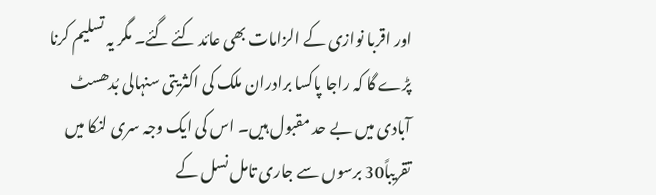اور اقربا نوازی کے الزامات بھی عائد کئے گئے۔ مگر یہ تسلیم کرنا پڑے گا کہ راجا پاکسا برادران ملک کی اکثریتی سنہالی بُدھسٹ آبادی میں بے حد مقبول ہیں۔ اس کی ایک وجہ سری لنکا میں تقریباً30 برسوں سے جاری تامل نسل کے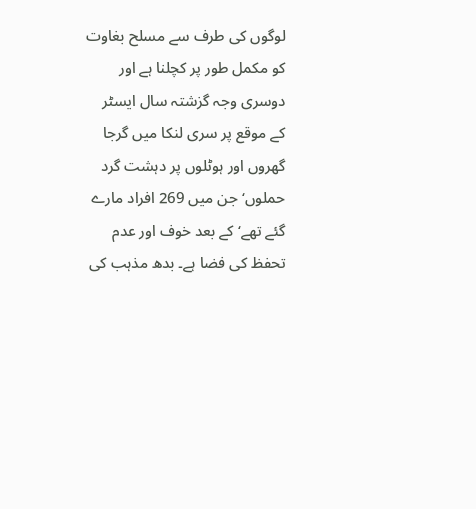لوگوں کی طرف سے مسلح بغاوت کو مکمل طور پر کچلنا ہے اور دوسری وجہ گزشتہ سال ایسٹر کے موقع پر سری لنکا میں گرجا گھروں اور ہوٹلوں پر دہشت گرد حملوں‘ جن میں 269 افراد مارے گئے تھے‘ کے بعد خوف اور عدم تحفظ کی فضا ہے۔ بدھ مذہب کی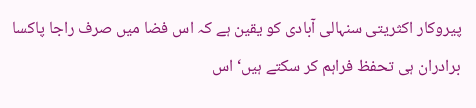پیروکار اکثریتی سنہالی آبادی کو یقین ہے کہ اس فضا میں صرف راجا پاکسا برادران ہی تحفظ فراہم کر سکتے ہیں‘ اس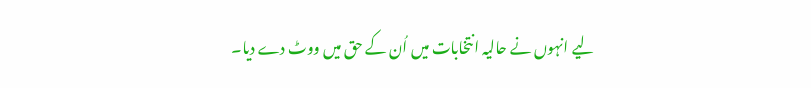لیے انہوں نے حالیہ انتخابات میں اُن کے حق میں ووٹ دے دیا۔